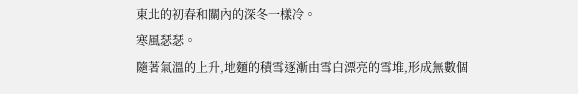東北的初春和關內的深冬一樣冷。
寒風瑟瑟。
隨著氣溫的上升,地麵的積雪逐漸由雪白漂亮的雪堆,形成無數個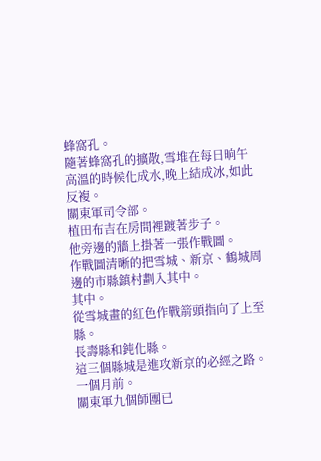蜂窩孔。
隨著蜂窩孔的擴散,雪堆在每日晌午高溫的時候化成水,晚上結成冰,如此反複。
關東軍司令部。
植田布吉在房間裡踱著步子。
他旁邊的牆上掛著一張作戰圖。
作戰圖清晰的把雪城、新京、鶴城周邊的市縣鎮村劃入其中。
其中。
從雪城畫的紅色作戰箭頭指向了上至縣。
長壽縣和鈍化縣。
這三個縣城是進攻新京的必經之路。
一個月前。
關東軍九個師團已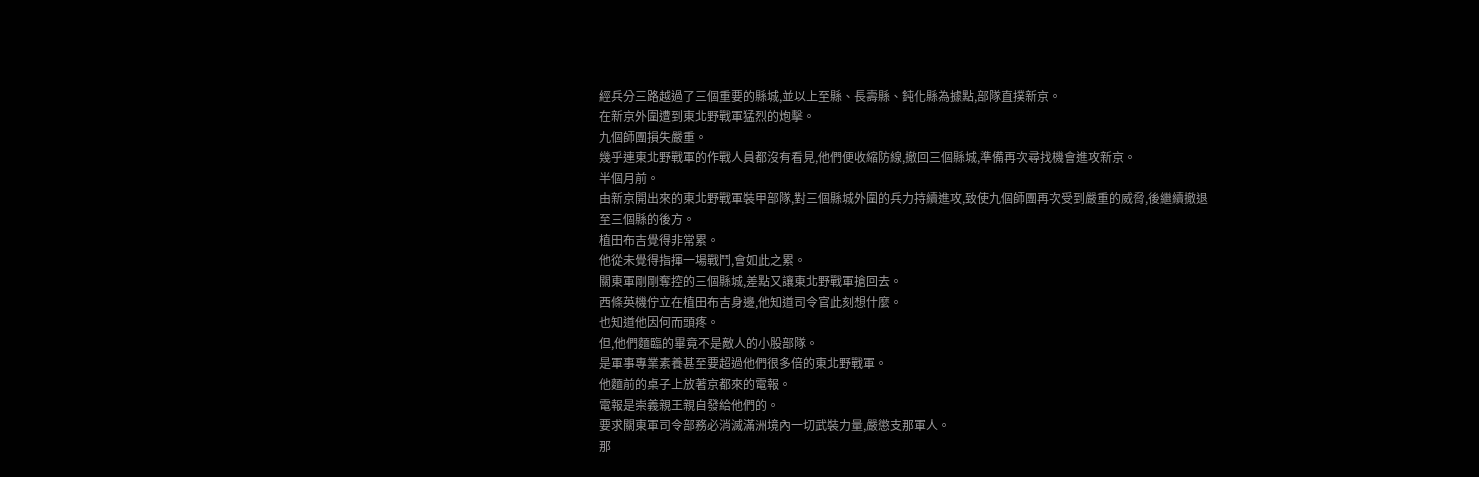經兵分三路越過了三個重要的縣城,並以上至縣、長壽縣、鈍化縣為據點,部隊直撲新京。
在新京外圍遭到東北野戰軍猛烈的炮擊。
九個師團損失嚴重。
幾乎連東北野戰軍的作戰人員都沒有看見,他們便收縮防線,撤回三個縣城,準備再次尋找機會進攻新京。
半個月前。
由新京開出來的東北野戰軍裝甲部隊,對三個縣城外圍的兵力持續進攻,致使九個師團再次受到嚴重的威脅,後繼續撤退至三個縣的後方。
植田布吉覺得非常累。
他從未覺得指揮一場戰鬥,會如此之累。
關東軍剛剛奪控的三個縣城,差點又讓東北野戰軍搶回去。
西條英機佇立在植田布吉身邊,他知道司令官此刻想什麼。
也知道他因何而頭疼。
但,他們麵臨的畢竟不是敵人的小股部隊。
是軍事專業素養甚至要超過他們很多倍的東北野戰軍。
他麵前的桌子上放著京都來的電報。
電報是崇義親王親自發給他們的。
要求關東軍司令部務必消滅滿洲境內一切武裝力量,嚴懲支那軍人。
那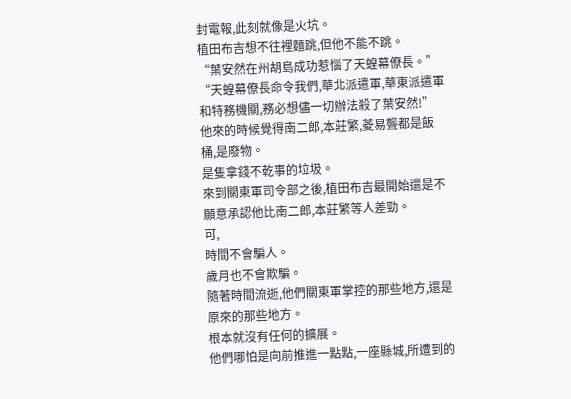封電報,此刻就像是火坑。
植田布吉想不往裡麵跳,但他不能不跳。
“葉安然在州胡島成功惹惱了天蝗幕僚長。”
“天蝗幕僚長命令我們,華北派遣軍,華東派遣軍和特務機關,務必想儘一切辦法殺了葉安然!”
他來的時候覺得南二郎,本莊繁,菱易聾都是飯桶,是廢物。
是隻拿錢不乾事的垃圾。
來到關東軍司令部之後,植田布吉最開始還是不願意承認他比南二郎,本莊繁等人差勁。
可,
時間不會騙人。
歲月也不會欺騙。
隨著時間流逝,他們關東軍掌控的那些地方,還是原來的那些地方。
根本就沒有任何的擴展。
他們哪怕是向前推進一點點,一座縣城,所遭到的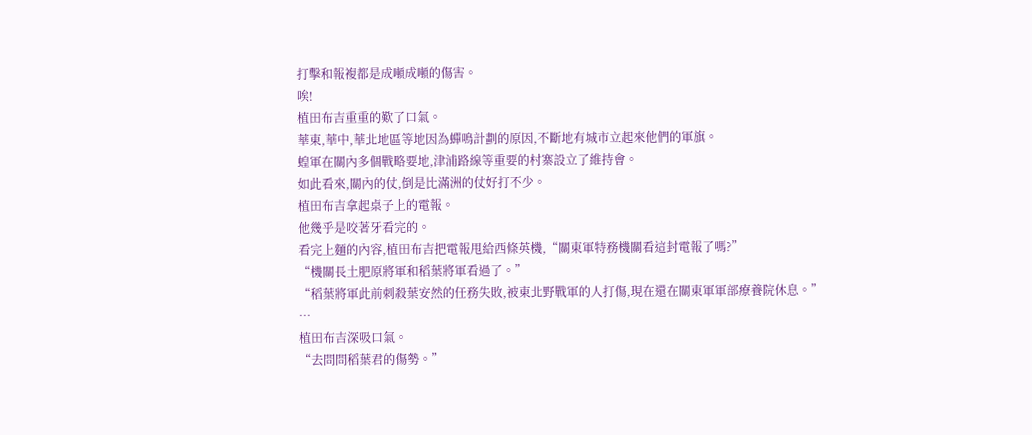打擊和報複都是成噸成噸的傷害。
唉!
植田布吉重重的歎了口氣。
華東,華中,華北地區等地因為蟬鳴計劃的原因,不斷地有城市立起來他們的軍旗。
蝗軍在關內多個戰略要地,津浦路線等重要的村寨設立了維持會。
如此看來,關內的仗,倒是比滿洲的仗好打不少。
植田布吉拿起桌子上的電報。
他幾乎是咬著牙看完的。
看完上麵的內容,植田布吉把電報甩給西條英機,“關東軍特務機關看這封電報了嗎?”
“機關長土肥原將軍和稻葉將軍看過了。”
“稻葉將軍此前刺殺葉安然的任務失敗,被東北野戰軍的人打傷,現在還在關東軍軍部療養院休息。”
…
植田布吉深吸口氣。
“去問問稻葉君的傷勢。”